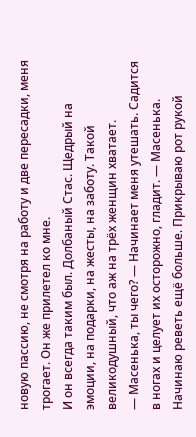новую пассию, не смотря на работу и две пересадки, меня трогает. Он же прилетел ко мне.
И он всегда таким был. Долбаный Стас. Щедрый на эмоции, на подарки, на жесты, на заботу. Такой великодушный, что аж на трёх женщин хватает.
— Масенька, ты чего? — Начинает меня утешать. Садится в ногах и целует их осторожно, гладит. — Масенька.
Начинаю реветь ещё больше. Прикрываю рот рукой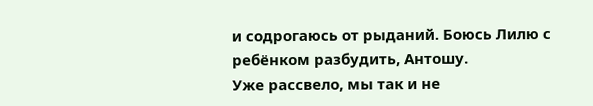и содрогаюсь от рыданий. Боюсь Лилю с ребёнком разбудить, Антошу.
Уже рассвело, мы так и не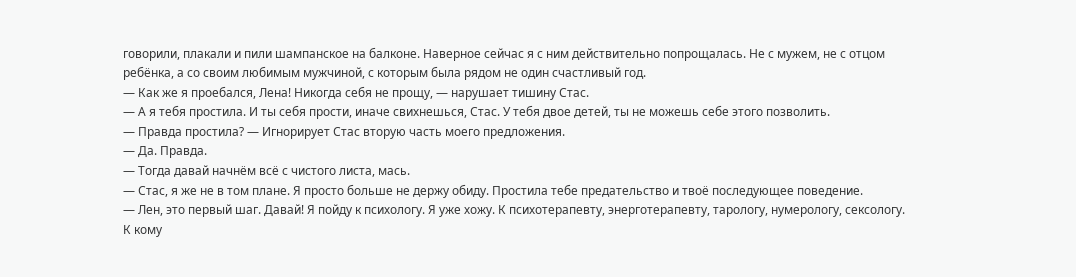говорили, плакали и пили шампанское на балконе. Наверное сейчас я с ним действительно попрощалась. Не с мужем, не с отцом ребёнка, а со своим любимым мужчиной, с которым была рядом не один счастливый год.
— Как же я проебался, Лена! Никогда себя не прощу, — нарушает тишину Стас.
— А я тебя простила. И ты себя прости, иначе свихнешься, Стас. У тебя двое детей, ты не можешь себе этого позволить.
— Правда простила? — Игнорирует Стас вторую часть моего предложения.
— Да. Правда.
— Тогда давай начнём всё с чистого листа, мась.
— Стас, я же не в том плане. Я просто больше не держу обиду. Простила тебе предательство и твоё последующее поведение.
— Лен, это первый шаг. Давай! Я пойду к психологу. Я уже хожу. К психотерапевту, энерготерапевту, тарологу, нумерологу, сексологу. К кому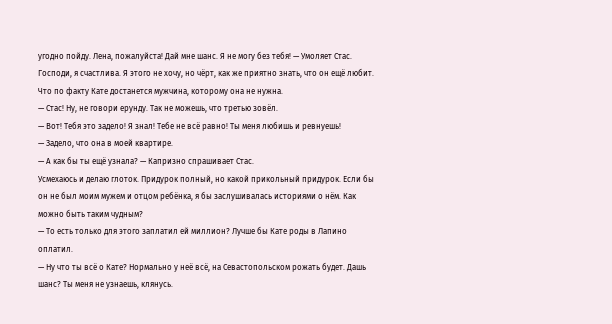угодно пойду. Лена, пожалуйста! Дай мне шанс. Я не могу без тебя! — Умоляет Стас.
Господи, я счастлива. Я этого не хочу, но чёрт, как же приятно знать, что он ещё любит. Что по факту Кате достанется мужчина, которому она не нужна.
— Стас! Ну, не говори ерунду. Так не можешь, что третью зовёл.
— Вот! Тебя это задело! Я знал! Тебе не всё равно! Ты меня любишь и ревнуешь!
— Задело, что она в моей квартире.
— А как бы ты ещё узнала? — Капризно спрашивает Стас.
Усмехаюсь и делаю глоток. Придурок полный, но какой прикольный придурок. Если бы он не был моим мужем и отцом ребёнка, я бы заслушивалась историями о нём. Как можно быть таким чудным?
— То есть только для этого заплатил ей миллион? Лучше бы Кате роды в Лапино оплатил.
— Ну что ты всё о Кате? Нормально у неё всё, на Севастопольском рожать будет. Дашь шанс? Ты меня не узнаешь, клянусь.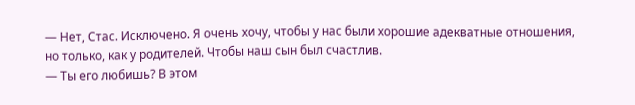— Нет, Стас. Исключено. Я очень хочу, чтобы у нас были хорошие адекватные отношения, но только, как у родителей. Чтобы наш сын был счастлив.
— Ты его любишь? В этом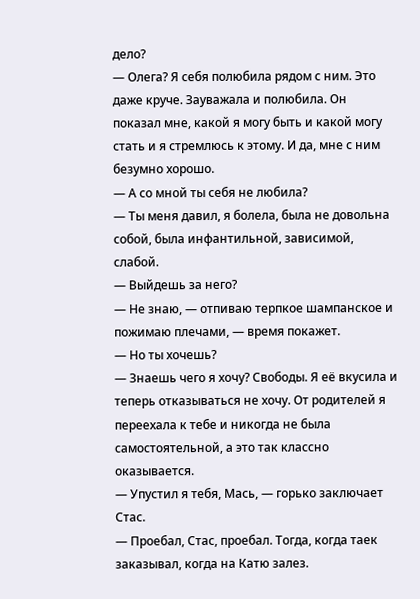дело?
— Олега? Я себя полюбила рядом с ним. Это даже круче. Зауважала и полюбила. Он показал мне, какой я могу быть и какой могу стать и я стремлюсь к этому. И да, мне с ним безумно хорошо.
— А со мной ты себя не любила?
— Ты меня давил, я болела, была не довольна собой, была инфантильной, зависимой, слабой.
— Выйдешь за него?
— Не знаю, — отпиваю терпкое шампанское и пожимаю плечами, — время покажет.
— Но ты хочешь?
— Знаешь чего я хочу? Свободы. Я её вкусила и теперь отказываться не хочу. От родителей я переехала к тебе и никогда не была самостоятельной, а это так классно оказывается.
— Упустил я тебя, Мась, — горько заключает Стас.
— Проебал, Стас, проебал. Тогда, когда таек заказывал, когда на Катю залез.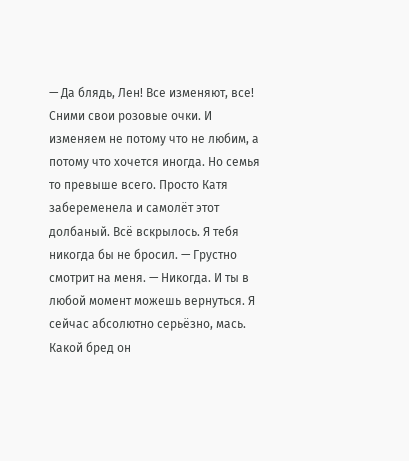— Да блядь, Лен! Все изменяют, все! Сними свои розовые очки. И изменяем не потому что не любим, а потому что хочется иногда. Но семья то превыше всего. Просто Катя забеременела и самолёт этот долбаный. Всё вскрылось. Я тебя никогда бы не бросил. — Грустно смотрит на меня. — Никогда. И ты в любой момент можешь вернуться. Я сейчас абсолютно серьёзно, мась.
Какой бред он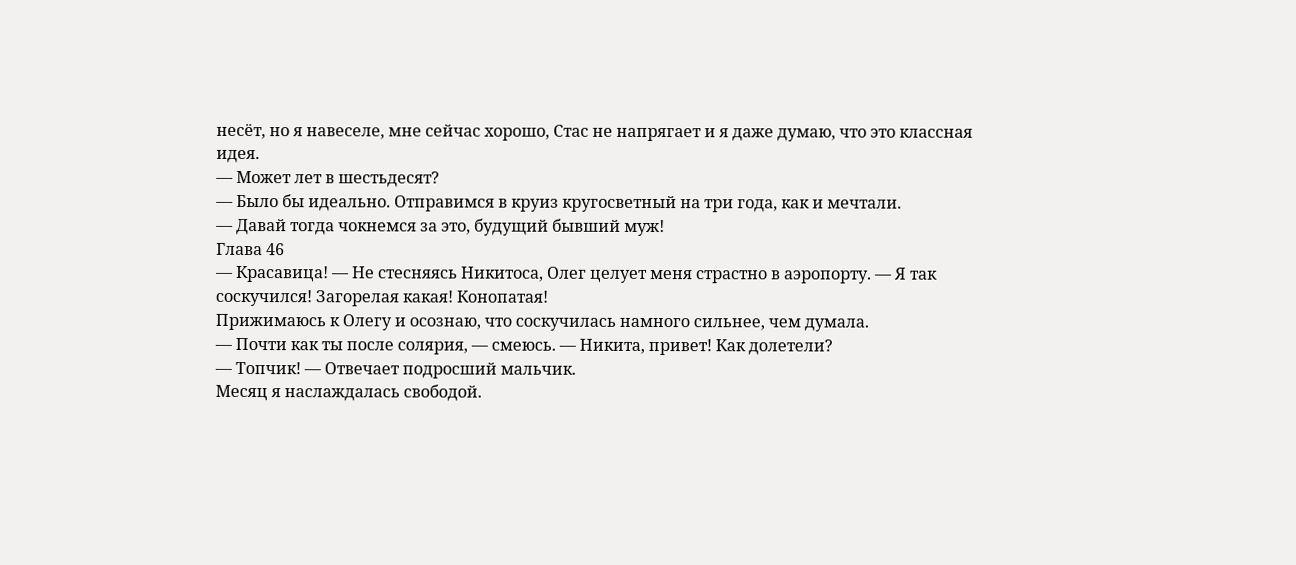несёт, но я навеселе, мне сейчас хорошо, Стас не напрягает и я даже думаю, что это классная идея.
— Может лет в шестьдесят?
— Было бы идеально. Отправимся в круиз кругосветный на три года, как и мечтали.
— Давай тогда чокнемся за это, будущий бывший муж!
Глава 46
— Красавица! — Не стесняясь Никитоса, Олег целует меня страстно в аэропорту. — Я так соскучился! Загорелая какая! Конопатая!
Прижимаюсь к Олегу и осознаю, что соскучилась намного сильнее, чем думала.
— Почти как ты после солярия, — смеюсь. — Никита, привет! Как долетели?
— Топчик! — Отвечает подросший мальчик.
Месяц я наслаждалась свободой.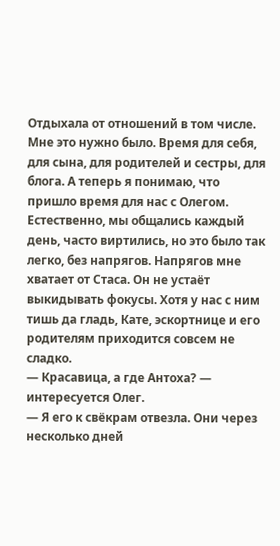Отдыхала от отношений в том числе. Мне это нужно было. Время для себя, для сына, для родителей и сестры, для блога. А теперь я понимаю, что пришло время для нас с Олегом.
Естественно, мы общались каждый день, часто виртились, но это было так легко, без напрягов. Напрягов мне хватает от Стаса. Он не устаёт выкидывать фокусы. Хотя у нас с ним тишь да гладь, Кате, эскортнице и его родителям приходится совсем не сладко.
— Красавица, а где Антоха? — интересуется Олег.
— Я его к свёкрам отвезла. Они через несколько дней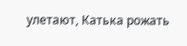улетают, Катька рожать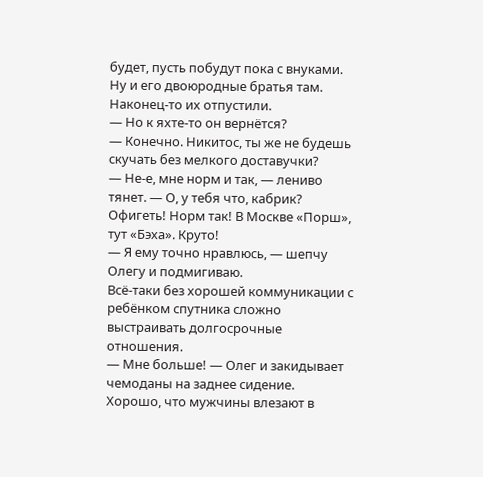будет, пусть побудут пока с внуками. Ну и его двоюродные братья там. Наконец-то их отпустили.
— Но к яхте-то он вернётся?
— Конечно. Никитос, ты же не будешь скучать без мелкого доставучки?
— Не-е, мне норм и так, — лениво тянет. — О, у тебя что, кабрик? Офигеть! Норм так! В Москве «Порш», тут «Бэха». Круто!
— Я ему точно нравлюсь, — шепчу Олегу и подмигиваю.
Всё-таки без хорошей коммуникации с ребёнком спутника сложно выстраивать долгосрочные отношения.
— Мне больше! — Олег и закидывает чемоданы на заднее сидение.
Хорошо, что мужчины влезают в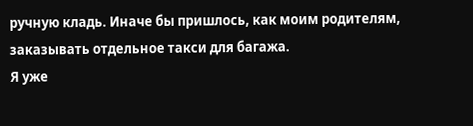ручную кладь. Иначе бы пришлось, как моим родителям, заказывать отдельное такси для багажа.
Я уже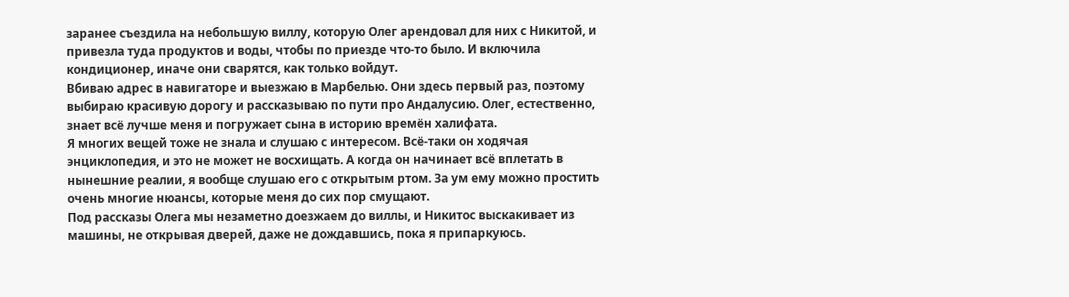заранее съездила на небольшую виллу, которую Олег арендовал для них с Никитой, и привезла туда продуктов и воды, чтобы по приезде что-то было. И включила кондиционер, иначе они сварятся, как только войдут.
Вбиваю адрес в навигаторе и выезжаю в Марбелью. Они здесь первый раз, поэтому выбираю красивую дорогу и рассказываю по пути про Андалусию. Олег, естественно, знает всё лучше меня и погружает сына в историю времён халифата.
Я многих вещей тоже не знала и слушаю с интересом. Всё-таки он ходячая энциклопедия, и это не может не восхищать. А когда он начинает всё вплетать в нынешние реалии, я вообще слушаю его с открытым ртом. За ум ему можно простить очень многие нюансы, которые меня до сих пор смущают.
Под рассказы Олега мы незаметно доезжаем до виллы, и Никитос выскакивает из машины, не открывая дверей, даже не дождавшись, пока я припаркуюсь.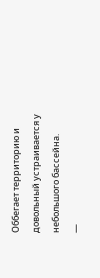Оббегает территорию и довольный устраивается у небольшого бассейна.
—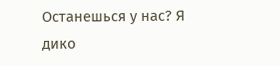Останешься у нас? Я дико